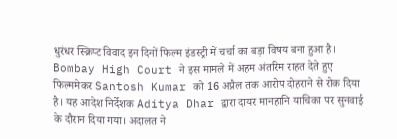धुरंधर स्क्रिप्ट विवाद इन दिनों फिल्म इंडस्ट्री में चर्चा का बड़ा विषय बना हुआ है। Bombay High Court ने इस मामले में अहम अंतरिम राहत देते हुए फिल्ममेकर Santosh Kumar को 16 अप्रैल तक आरोप दोहराने से रोक दिया है। यह आदेश निर्देशक Aditya Dhar द्वारा दायर मानहानि याचिका पर सुनवाई के दौरान दिया गया। अदालत ने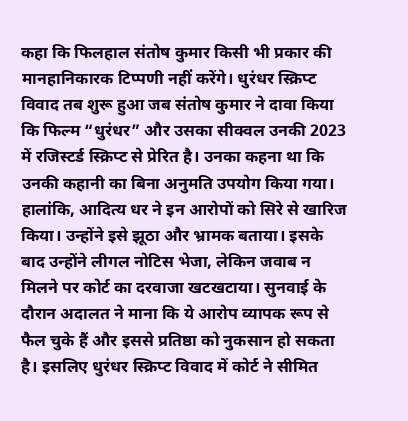कहा कि फिलहाल संतोष कुमार किसी भी प्रकार की मानहानिकारक टिप्पणी नहीं करेंगे। धुरंधर स्क्रिप्ट विवाद तब शुरू हुआ जब संतोष कुमार ने दावा किया कि फिल्म “धुरंधर” और उसका सीक्वल उनकी 2023 में रजिस्टर्ड स्क्रिप्ट से प्रेरित है। उनका कहना था कि उनकी कहानी का बिना अनुमति उपयोग किया गया।
हालांकि, आदित्य धर ने इन आरोपों को सिरे से खारिज किया। उन्होंने इसे झूठा और भ्रामक बताया। इसके बाद उन्होंने लीगल नोटिस भेजा, लेकिन जवाब न मिलने पर कोर्ट का दरवाजा खटखटाया। सुनवाई के दौरान अदालत ने माना कि ये आरोप व्यापक रूप से फैल चुके हैं और इससे प्रतिष्ठा को नुकसान हो सकता है। इसलिए धुरंधर स्क्रिप्ट विवाद में कोर्ट ने सीमित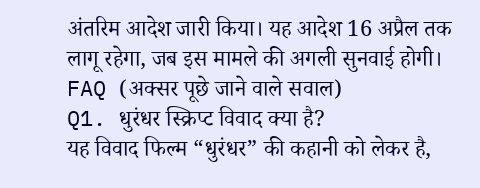अंतरिम आदेश जारी किया। यह आदेश 16 अप्रैल तक लागू रहेगा, जब इस मामले की अगली सुनवाई होगी।
FAQ (अक्सर पूछे जाने वाले सवाल)
Q1. धुरंधर स्क्रिप्ट विवाद क्या है?
यह विवाद फिल्म “धुरंधर” की कहानी को लेकर है,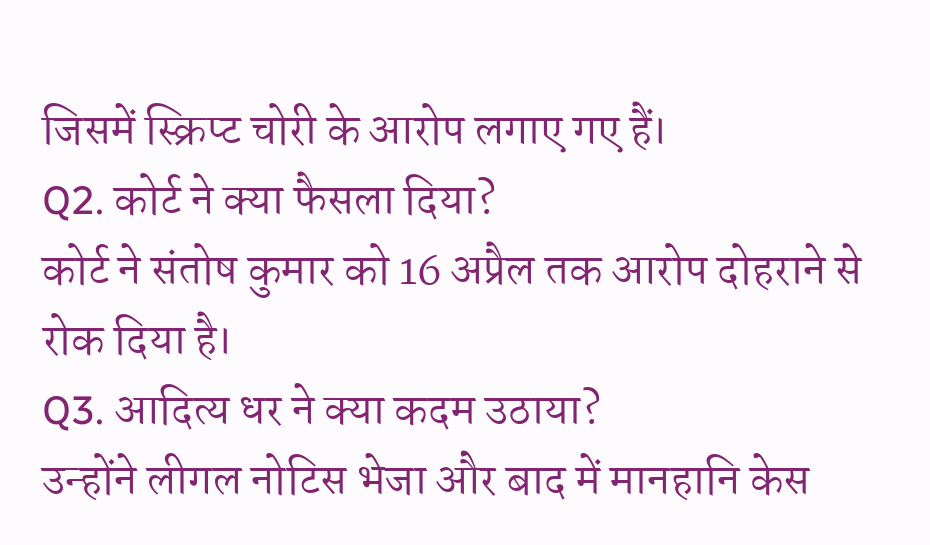जिसमें स्क्रिप्ट चोरी के आरोप लगाए गए हैं।
Q2. कोर्ट ने क्या फैसला दिया?
कोर्ट ने संतोष कुमार को 16 अप्रैल तक आरोप दोहराने से रोक दिया है।
Q3. आदित्य धर ने क्या कदम उठाया?
उन्होंने लीगल नोटिस भेजा और बाद में मानहानि केस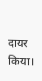दायर किया।